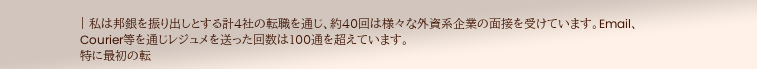| 私は邦銀を振り出しとする計4社の転職を通じ、約40回は様々な外資系企業の面接を受けています。Email、Courier等を通じレジュメを送った回数は100通を超えています。
特に最初の転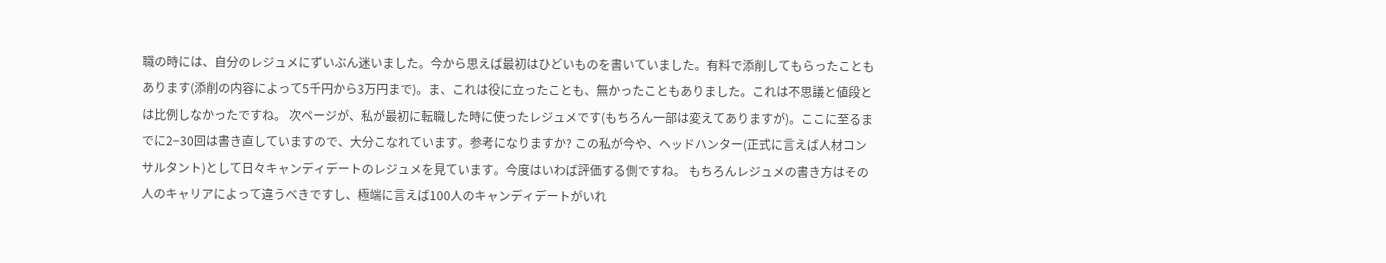職の時には、自分のレジュメにずいぶん迷いました。今から思えば最初はひどいものを書いていました。有料で添削してもらったこともあります(添削の内容によって5千円から3万円まで)。ま、これは役に立ったことも、無かったこともありました。これは不思議と値段とは比例しなかったですね。 次ページが、私が最初に転職した時に使ったレジュメです(もちろん一部は変えてありますが)。ここに至るまでに2−30回は書き直していますので、大分こなれています。参考になりますか? この私が今や、ヘッドハンター(正式に言えば人材コンサルタント)として日々キャンディデートのレジュメを見ています。今度はいわば評価する側ですね。 もちろんレジュメの書き方はその人のキャリアによって違うべきですし、極端に言えば100人のキャンディデートがいれ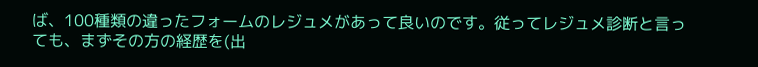ば、100種類の違ったフォームのレジュメがあって良いのです。従ってレジュメ診断と言っても、まずその方の経歴を(出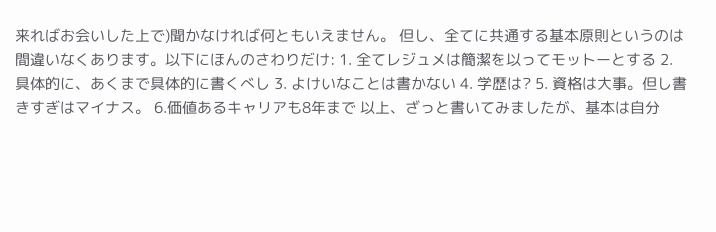来ればお会いした上で)聞かなければ何ともいえません。 但し、全てに共通する基本原則というのは間違いなくあります。以下にほんのさわりだけ: 1. 全てレジュメは簡潔を以ってモットーとする 2. 具体的に、あくまで具体的に書くべし 3. よけいなことは書かない 4. 学歴は? 5. 資格は大事。但し書きすぎはマイナス。 6.価値あるキャリアも8年まで 以上、ざっと書いてみましたが、基本は自分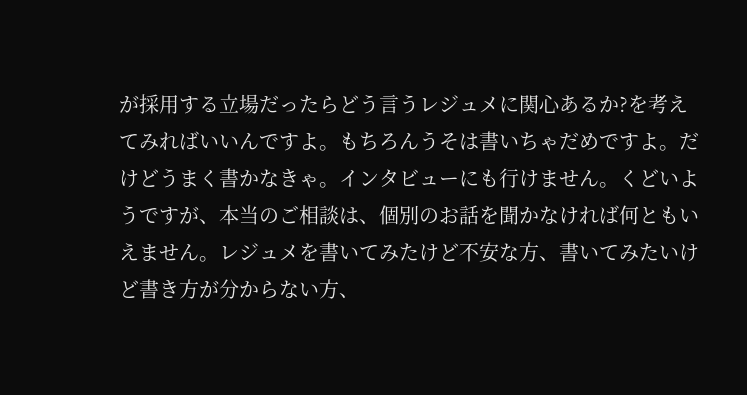が採用する立場だったらどう言うレジュメに関心あるか?を考えてみればいいんですよ。もちろんうそは書いちゃだめですよ。だけどうまく書かなきゃ。インタビューにも行けません。くどいようですが、本当のご相談は、個別のお話を聞かなければ何ともいえません。レジュメを書いてみたけど不安な方、書いてみたいけど書き方が分からない方、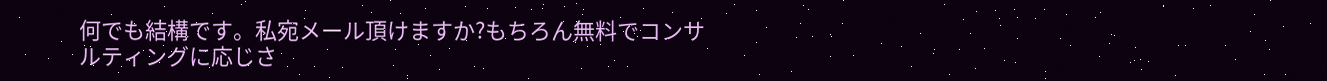何でも結構です。私宛メール頂けますか?もちろん無料でコンサルティングに応じさ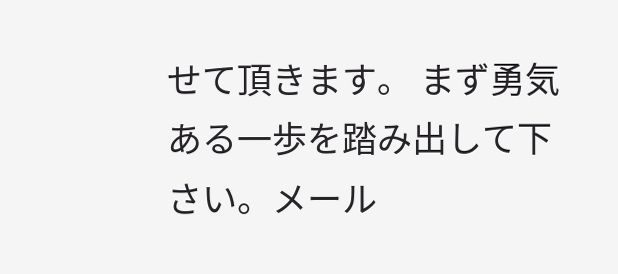せて頂きます。 まず勇気ある一歩を踏み出して下さい。メール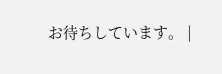お待ちしています。 |